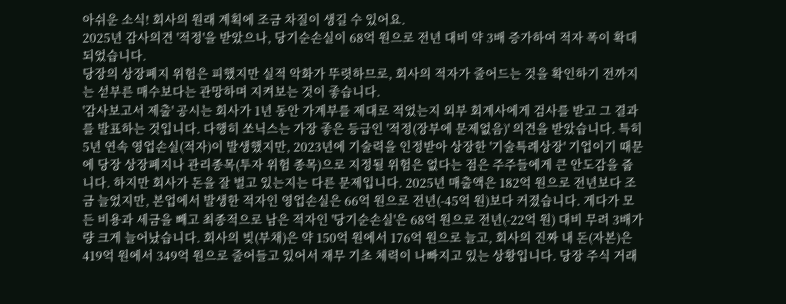아쉬운 소식! 회사의 원래 계획에 조금 차질이 생길 수 있어요.
2025년 감사의견 '적정'을 받았으나, 당기순손실이 68억 원으로 전년 대비 약 3배 증가하여 적자 폭이 확대되었습니다.
당장의 상장폐지 위험은 피했지만 실적 악화가 뚜렷하므로, 회사의 적자가 줄어드는 것을 확인하기 전까지는 섣부른 매수보다는 관망하며 지켜보는 것이 좋습니다.
'감사보고서 제출' 공시는 회사가 1년 동안 가계부를 제대로 적었는지 외부 회계사에게 검사를 받고 그 결과를 발표하는 것입니다. 다행히 쏘닉스는 가장 좋은 등급인 '적정(장부에 문제없음)' 의견을 받았습니다. 특히 5년 연속 영업손실(적자)이 발생했지만, 2023년에 기술력을 인정받아 상장한 '기술특례상장' 기업이기 때문에 당장 상장폐지나 관리종목(투자 위험 종목)으로 지정될 위험은 없다는 점은 주주들에게 큰 안도감을 줍니다. 하지만 회사가 돈을 잘 벌고 있는지는 다른 문제입니다. 2025년 매출액은 182억 원으로 전년보다 조금 늘었지만, 본업에서 발생한 적자인 영업손실은 66억 원으로 전년(-45억 원)보다 커졌습니다. 게다가 모든 비용과 세금을 빼고 최종적으로 남은 적자인 '당기순손실'은 68억 원으로 전년(-22억 원) 대비 무려 3배가량 크게 늘어났습니다. 회사의 빚(부채)은 약 150억 원에서 176억 원으로 늘고, 회사의 진짜 내 돈(자본)은 419억 원에서 349억 원으로 줄어들고 있어서 재무 기초 체력이 나빠지고 있는 상황입니다. 당장 주식 거래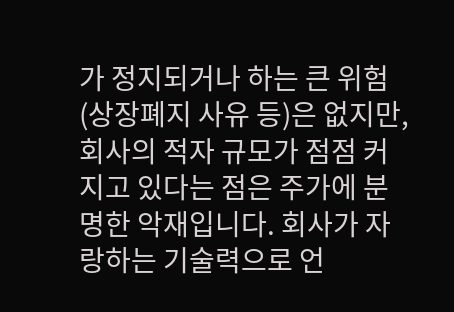가 정지되거나 하는 큰 위험(상장폐지 사유 등)은 없지만, 회사의 적자 규모가 점점 커지고 있다는 점은 주가에 분명한 악재입니다. 회사가 자랑하는 기술력으로 언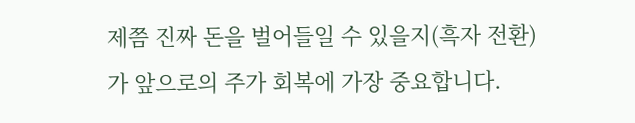제쯤 진짜 돈을 벌어들일 수 있을지(흑자 전환)가 앞으로의 주가 회복에 가장 중요합니다.